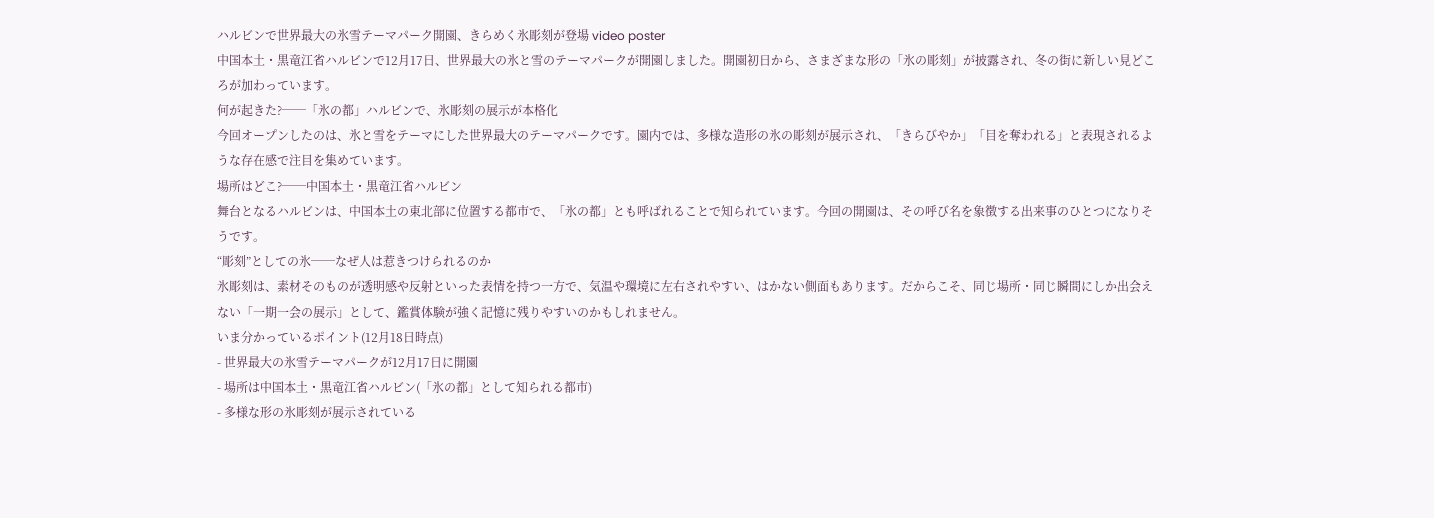ハルビンで世界最大の氷雪テーマパーク開園、きらめく氷彫刻が登場 video poster
中国本土・黒竜江省ハルビンで12月17日、世界最大の氷と雪のテーマパークが開園しました。開園初日から、さまざまな形の「氷の彫刻」が披露され、冬の街に新しい見どころが加わっています。
何が起きた?──「氷の都」ハルビンで、氷彫刻の展示が本格化
今回オープンしたのは、氷と雪をテーマにした世界最大のテーマパークです。園内では、多様な造形の氷の彫刻が展示され、「きらびやか」「目を奪われる」と表現されるような存在感で注目を集めています。
場所はどこ?──中国本土・黒竜江省ハルビン
舞台となるハルビンは、中国本土の東北部に位置する都市で、「氷の都」とも呼ばれることで知られています。今回の開園は、その呼び名を象徴する出来事のひとつになりそうです。
“彫刻”としての氷──なぜ人は惹きつけられるのか
氷彫刻は、素材そのものが透明感や反射といった表情を持つ一方で、気温や環境に左右されやすい、はかない側面もあります。だからこそ、同じ場所・同じ瞬間にしか出会えない「一期一会の展示」として、鑑賞体験が強く記憶に残りやすいのかもしれません。
いま分かっているポイント(12月18日時点)
- 世界最大の氷雪テーマパークが12月17日に開園
- 場所は中国本土・黒竜江省ハルビン(「氷の都」として知られる都市)
- 多様な形の氷彫刻が展示されている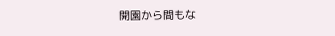開園から間もな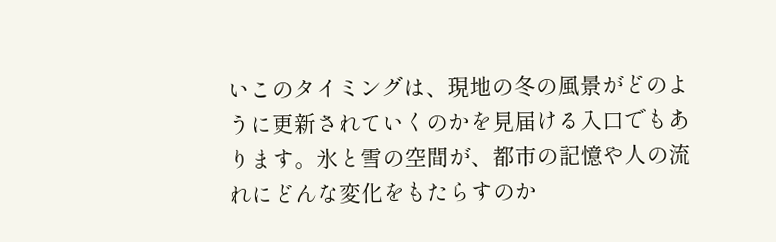いこのタイミングは、現地の冬の風景がどのように更新されていくのかを見届ける入口でもあります。氷と雪の空間が、都市の記憶や人の流れにどんな変化をもたらすのか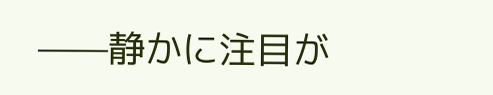——静かに注目が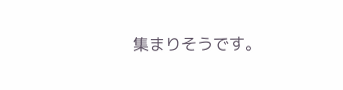集まりそうです。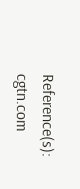Reference(s):
cgtn.com